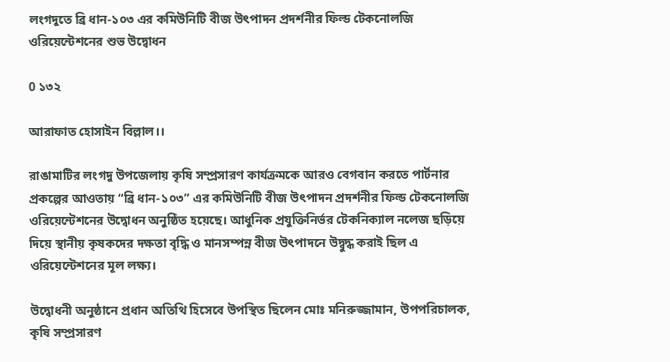লংগদুতে ব্রি ধান-১০৩ এর কমিউনিটি বীজ উৎপাদন প্রদর্শনীর ফিল্ড টেকনোলজি ওরিয়েন্টেশনের শুভ উদ্বোধন

0 ১৩২

আরাফাত হোসাইন বিল্লাল।।

রাঙামাটির লংগদু উপজেলায় কৃষি সম্প্রসারণ কার্যক্রমকে আরও বেগবান করতে পার্টনার প্রকল্পের আওতায় “ব্রি ধান-১০৩” এর কমিউনিটি বীজ উৎপাদন প্রদর্শনীর ফিল্ড টেকনোলজি ওরিয়েন্টেশনের উদ্বোধন অনুষ্ঠিত হয়েছে। আধুনিক প্রযুক্তিনির্ভর টেকনিক্যাল নলেজ ছড়িয়ে দিয়ে স্থানীয় কৃষকদের দক্ষতা বৃদ্ধি ও মানসম্পন্ন বীজ উৎপাদনে উদ্বুদ্ধ করাই ছিল এ ওরিয়েন্টেশনের মূল লক্ষ্য।

উদ্বোধনী অনুষ্ঠানে প্রধান অতিথি হিসেবে উপস্থিত ছিলেন মোঃ মনিরুজ্জামান, উপপরিচালক, কৃষি সম্প্রসারণ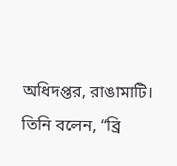অধিদপ্তর, রাঙামাটি। তিনি বলেন, “ব্রি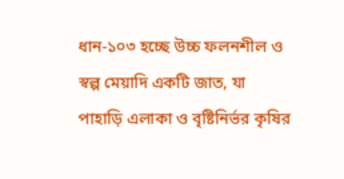ধান-১০৩ হচ্ছে উচ্চ ফলনশীল ও স্বল্প মেয়াদি একটি জাত, যা পাহাড়ি এলাকা ও বৃষ্টিনির্ভর কৃষির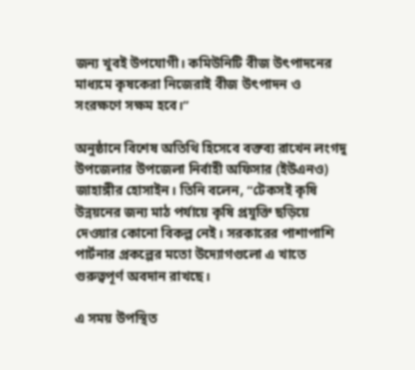জন্য খুবই উপযোগী। কমিউনিটি বীজ উৎপাদনের মাধ্যমে কৃষকেরা নিজেরাই বীজ উৎপাদন ও সংরক্ষণে সক্ষম হবে।”

অনুষ্ঠানে বিশেষ অতিথি হিসেবে বক্তব্য রাখেন লংগদু উপজেলার উপজেলা নির্বাহী অফিসার (ইউএনও) জাহাঙ্গীর হোসাইন। তিনি বলেন, “টেকসই কৃষি উন্নয়নের জন্য মাঠ পর্যায়ে কৃষি প্রযুক্তি ছড়িয়ে দেওয়ার কোনো বিকল্প নেই। সরকারের পাশাপাশি পার্টনার প্রকল্পের মতো উদ্যোগগুলো এ খাতে গুরুত্বপূর্ণ অবদান রাখছে।

এ সময় উপস্থিত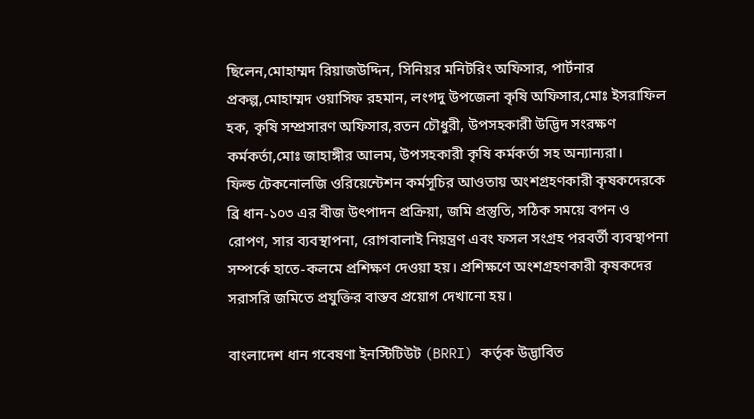ছিলেন,মোহাম্মদ রিয়াজউদ্দিন, সিনিয়র মনিটরিং অফিসার, পার্টনার প্রকল্প,মোহাম্মদ ওয়াসিফ রহমান, লংগদু উপজেলা কৃষি অফিসার,মোঃ ইসরাফিল হক, কৃষি সম্প্রসারণ অফিসার,রতন চৌধুরী, উপসহকারী উদ্ভিদ সংরক্ষণ কর্মকর্তা,মোঃ জাহাঙ্গীর আলম, উপসহকারী কৃষি কর্মকর্তা সহ অন্যান্যরা।
ফিল্ড টেকনোলজি ওরিয়েন্টেশন কর্মসূচির আওতায় অংশগ্রহণকারী কৃষকদেরকে ব্রি ধান-১০৩ এর বীজ উৎপাদন প্রক্রিয়া, জমি প্রস্তুতি, সঠিক সময়ে বপন ও রোপণ, সার ব্যবস্থাপনা, রোগবালাই নিয়ন্ত্রণ এবং ফসল সংগ্রহ পরবর্তী ব্যবস্থাপনা সম্পর্কে হাতে-কলমে প্রশিক্ষণ দেওয়া হয়। প্রশিক্ষণে অংশগ্রহণকারী কৃষকদের সরাসরি জমিতে প্রযুক্তির বাস্তব প্রয়োগ দেখানো হয়।

বাংলাদেশ ধান গবেষণা ইনস্টিটিউট (BRRI) কর্তৃক উদ্ভাবিত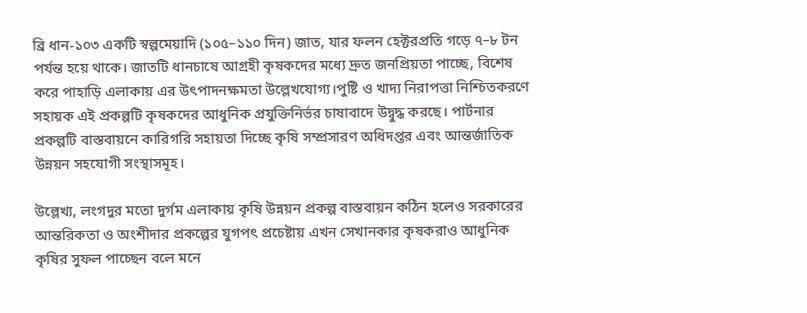ব্রি ধান-১০৩ একটি স্বল্পমেয়াদি (১০৫–১১০ দিন) জাত, যার ফলন হেক্টরপ্রতি গড়ে ৭–৮ টন পর্যন্ত হয়ে থাকে। জাতটি ধানচাষে আগ্রহী কৃষকদের মধ্যে দ্রুত জনপ্রিয়তা পাচ্ছে, বিশেষ করে পাহাড়ি এলাকায় এর উৎপাদনক্ষমতা উল্লেখযোগ্য।পুষ্টি ও খাদ্য নিরাপত্তা নিশ্চিতকরণে সহায়ক এই প্রকল্পটি কৃষকদের আধুনিক প্রযুক্তিনির্ভর চাষাবাদে উদ্বুদ্ধ করছে। পার্টনার প্রকল্পটি বাস্তবায়নে কারিগরি সহায়তা দিচ্ছে কৃষি সম্প্রসারণ অধিদপ্তর এবং আন্তর্জাতিক উন্নয়ন সহযোগী সংস্থাসমূহ।

উল্লেখ্য, লংগদুর মতো দুর্গম এলাকায় কৃষি উন্নয়ন প্রকল্প বাস্তবায়ন কঠিন হলেও সরকারের আন্তরিকতা ও অংশীদার প্রকল্পের যুগপৎ প্রচেষ্টায় এখন সেখানকার কৃষকরাও আধুনিক কৃষির সুফল পাচ্ছেন বলে মনে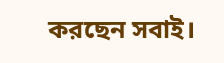করছেন সবাই।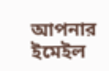আপনার ইমেইল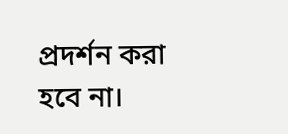প্রদর্শন করা হবে না।